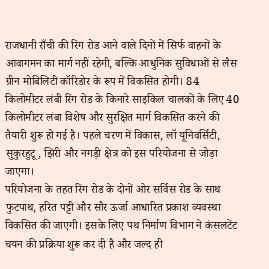राजधानी राँची की रिंग रोड आने वाले दिनों में सिर्फ वाहनों के आवागमन का मार्ग नहीं रहेगी, बल्कि आधुनिक सुविधाओं से लैस ग्रीन मोबिलिटी कॉरिडोर के रूप में विकसित होगी। 84 किलोमीटर लंबी रिंग रोड के किनारे साइकिल चालकों के लिए 40 किलोमीटर लंबा विशेष और सुरक्षित मार्ग विकसित करने की तैयारी शुरू हो गई है। पहले चरण में विकास, लॉ यूनिवर्सिटी, सुकुरहुटू, झिरी और नगड़ी क्षेत्र को इस परियोजना से जोड़ा जाएगा।
परियोजना के तहत रिंग रोड के दोनों ओर सर्विस रोड के साथ फुटपाथ, हरित पट्टी और सौर ऊर्जा आधारित प्रकाश व्यवस्था विकसित की जाएगी। इसके लिए पथ निर्माण विभाग ने कंसलटेंट चयन की प्रक्रिया शुरू कर दी है और जल्द ही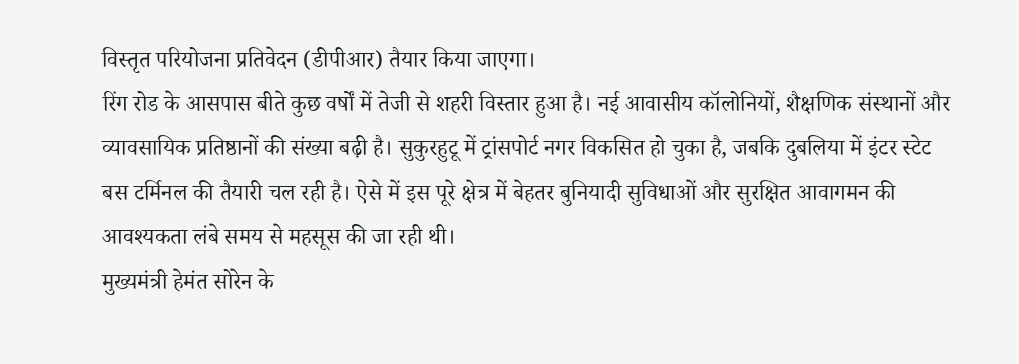विस्तृत परियोजना प्रतिवेदन (डीपीआर) तैयार किया जाएगा।
रिंग रोड के आसपास बीते कुछ वर्षों में तेजी से शहरी विस्तार हुआ है। नई आवासीय कॉलोनियों, शैक्षणिक संस्थानों और व्यावसायिक प्रतिष्ठानों की संख्या बढ़ी है। सुकुरहुटू में ट्रांसपोर्ट नगर विकसित हो चुका है, जबकि दुबलिया में इंटर स्टेट बस टर्मिनल की तैयारी चल रही है। ऐसे में इस पूरे क्षेत्र में बेहतर बुनियादी सुविधाओं और सुरक्षित आवागमन की आवश्यकता लंबे समय से महसूस की जा रही थी।
मुख्यमंत्री हेमंत सोरेन के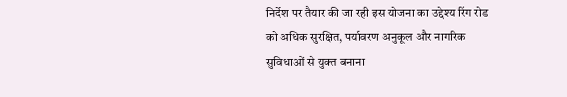निर्देश पर तैयार की जा रही इस योजना का उद्देश्य रिंग रोड को अधिक सुरक्षित, पर्यावरण अनुकूल और नागरिक सुविधाओं से युक्त बनाना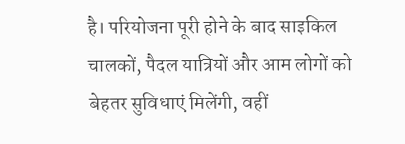है। परियोजना पूरी होने के बाद साइकिल चालकों, पैदल यात्रियों और आम लोगों को बेहतर सुविधाएं मिलेंगी, वहीं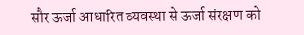सौर ऊर्जा आधारित व्यवस्था से ऊर्जा संरक्षण को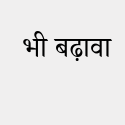भी बढ़ावा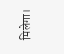मिलेगा।